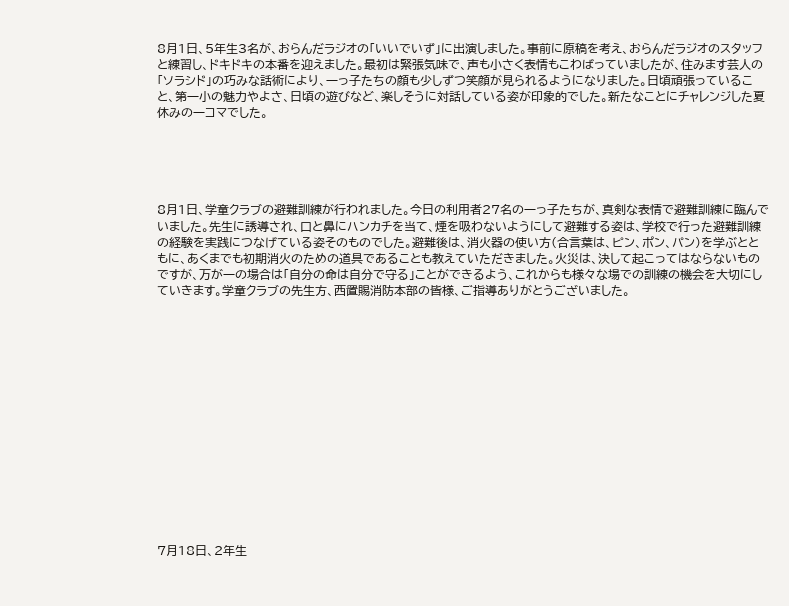8月1日、5年生3名が、おらんだラジオの「いいでいず」に出演しました。事前に原稿を考え、おらんだラジオのスタッフと練習し、ドキドキの本番を迎えました。最初は緊張気味で、声も小さく表情もこわばっていましたが、住みます芸人の「ソラシド」の巧みな話術により、一っ子たちの顔も少しずつ笑顔が見られるようになりました。日頃頑張っていること、第一小の魅力やよさ、日頃の遊びなど、楽しそうに対話している姿が印象的でした。新たなことにチャレンジした夏休みの一コマでした。





8月1日、学童クラブの避難訓練が行われました。今日の利用者27名の一っ子たちが、真剣な表情で避難訓練に臨んでいました。先生に誘導され、口と鼻にハンカチを当て、煙を吸わないようにして避難する姿は、学校で行った避難訓練の経験を実践につなげている姿そのものでした。避難後は、消火器の使い方(合言葉は、ピン、ポン、パン)を学ぶとともに、あくまでも初期消火のための道具であることも教えていただきました。火災は、決して起こってはならないものですが、万が一の場合は「自分の命は自分で守る」ことができるよう、これからも様々な場での訓練の機会を大切にしていきます。学童クラブの先生方、西置賜消防本部の皆様、ご指導ありがとうございました。















7月18日、2年生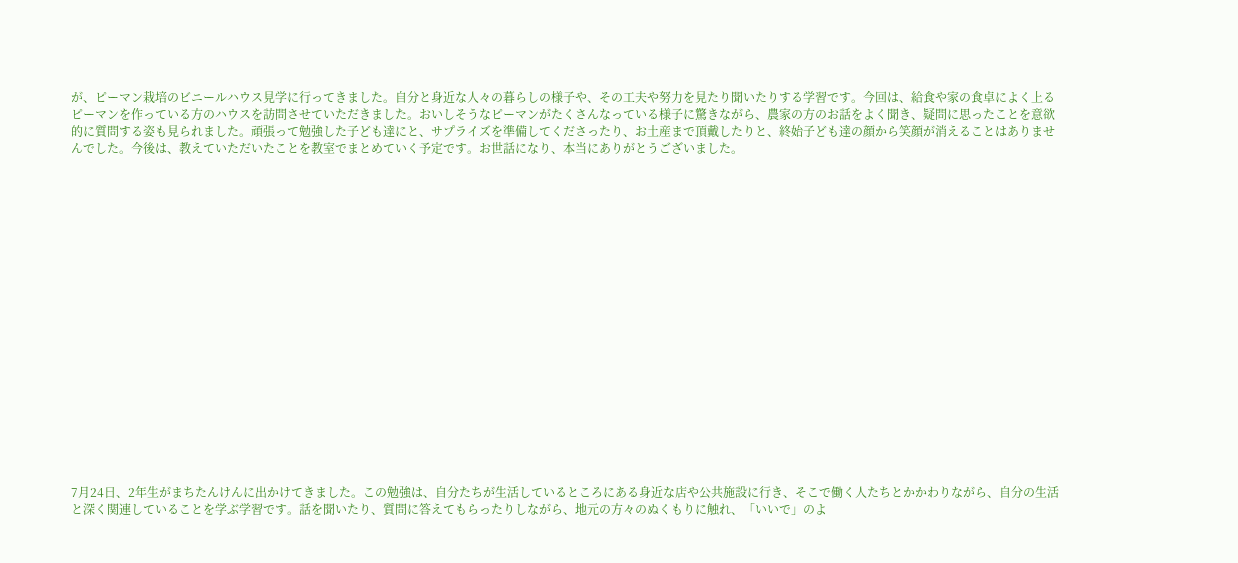が、ピーマン栽培のビニールハウス見学に行ってきました。自分と身近な人々の暮らしの様子や、その工夫や努力を見たり聞いたりする学習です。今回は、給食や家の食卓によく上るピーマンを作っている方のハウスを訪問させていただきました。おいしそうなピーマンがたくさんなっている様子に驚きながら、農家の方のお話をよく聞き、疑問に思ったことを意欲的に質問する姿も見られました。頑張って勉強した子ども達にと、サプライズを準備してくださったり、お土産まで頂戴したりと、終始子ども達の顔から笑顔が消えることはありませんでした。今後は、教えていただいたことを教室でまとめていく予定です。お世話になり、本当にありがとうございました。



















7月24日、2年生がまちたんけんに出かけてきました。この勉強は、自分たちが生活しているところにある身近な店や公共施設に行き、そこで働く人たちとかかわりながら、自分の生活と深く関連していることを学ぶ学習です。話を聞いたり、質問に答えてもらったりしながら、地元の方々のぬくもりに触れ、「いいで」のよ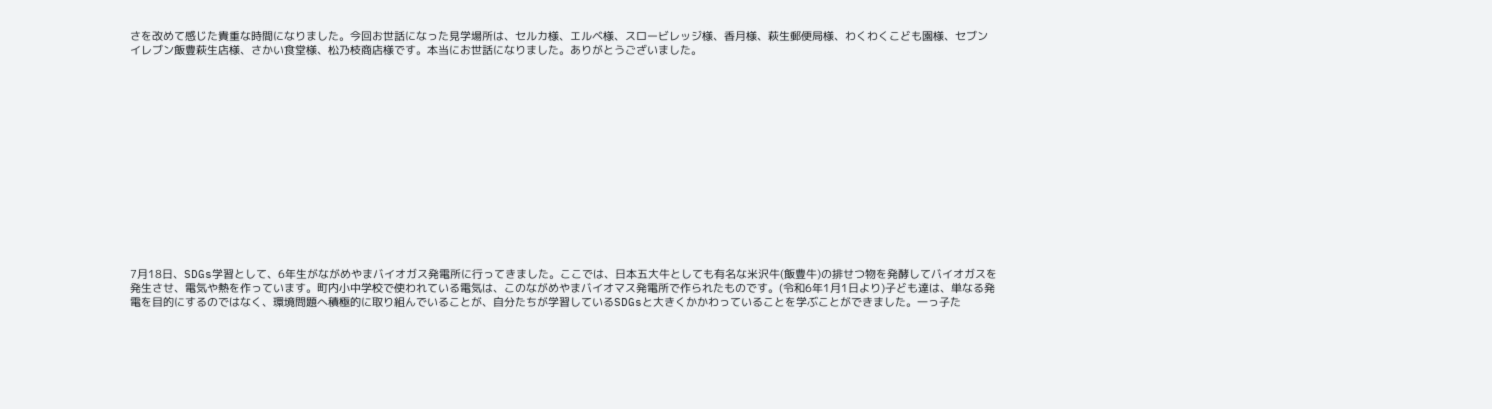さを改めて感じた貴重な時間になりました。今回お世話になった見学場所は、セルカ様、エルベ様、スロービレッジ様、香月様、萩生郵便局様、わくわくこども園様、セブンイレブン飯豊萩生店様、さかい食堂様、松乃枝商店様です。本当にお世話になりました。ありがとうございました。















7月18日、SDGs学習として、6年生がながめやまバイオガス発電所に行ってきました。ここでは、日本五大牛としても有名な米沢牛(飯豊牛)の排せつ物を発酵してバイオガスを発生させ、電気や熱を作っています。町内小中学校で使われている電気は、このながめやまバイオマス発電所で作られたものです。(令和6年1月1日より)子ども達は、単なる発電を目的にするのではなく、環境問題へ積極的に取り組んでいることが、自分たちが学習しているSDGsと大きくかかわっていることを学ぶことができました。一っ子た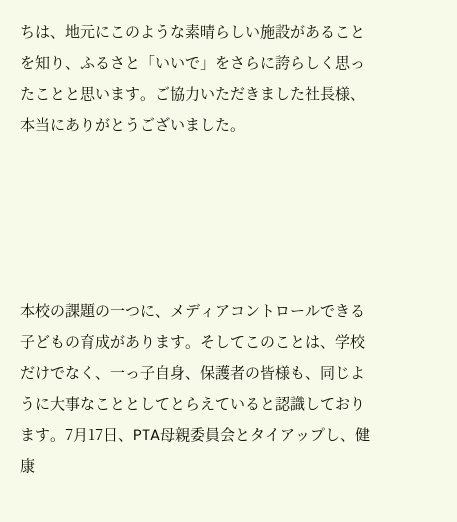ちは、地元にこのような素晴らしい施設があることを知り、ふるさと「いいで」をさらに誇らしく思ったことと思います。ご協力いただきました社長様、本当にありがとうございました。





本校の課題の一つに、メディアコントロールできる子どもの育成があります。そしてこのことは、学校だけでなく、一っ子自身、保護者の皆様も、同じように大事なこととしてとらえていると認識しております。7月17日、PTA母親委員会とタイアップし、健康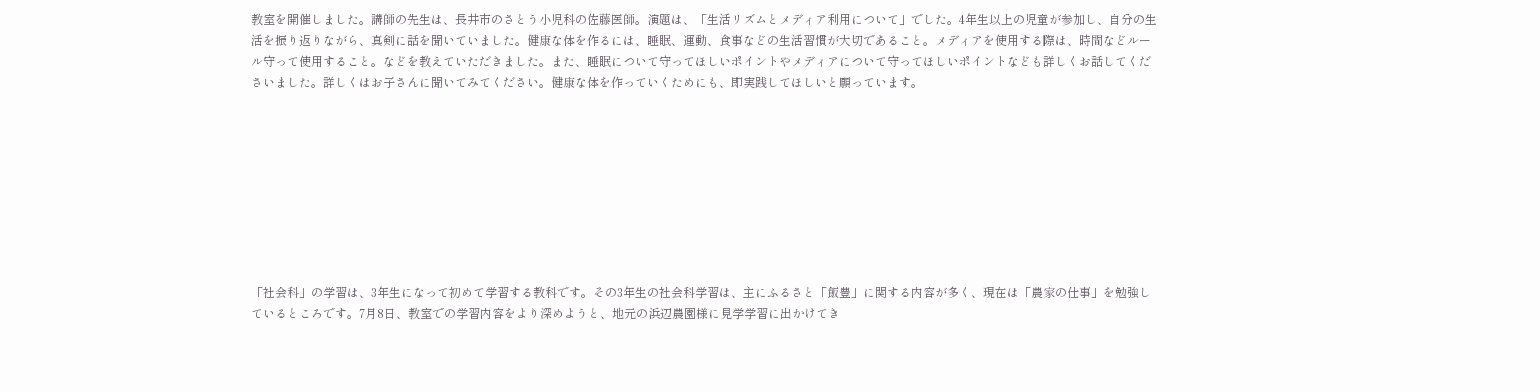教室を開催しました。講師の先生は、長井市のさとう小児科の佐藤医師。演題は、「生活リズムとメディア利用について」でした。4年生以上の児童が参加し、自分の生活を振り返りながら、真剣に話を聞いていました。健康な体を作るには、睡眠、運動、食事などの生活習慣が大切であること。メディアを使用する際は、時間などルール守って使用すること。などを教えていただきました。また、睡眠について守ってほしいポイントやメディアについて守ってほしいポイントなども詳しくお話してくださいました。詳しくはお子さんに聞いてみてください。健康な体を作っていくためにも、即実践してほしいと願っています。









「社会科」の学習は、3年生になって初めて学習する教科です。その3年生の社会科学習は、主にふるさと「飯豊」に関する内容が多く、現在は「農家の仕事」を勉強しているところです。7月8日、教室での学習内容をより深めようと、地元の浜辺農園様に見学学習に出かけてき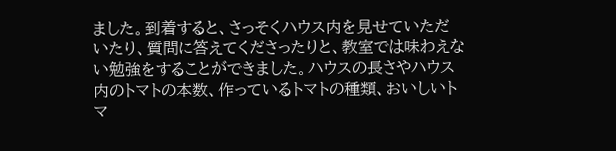ました。到着すると、さっそくハウス内を見せていただいたり、質問に答えてくださったりと、教室では味わえない勉強をすることができました。ハウスの長さやハウス内のトマトの本数、作っているトマトの種類、おいしいトマ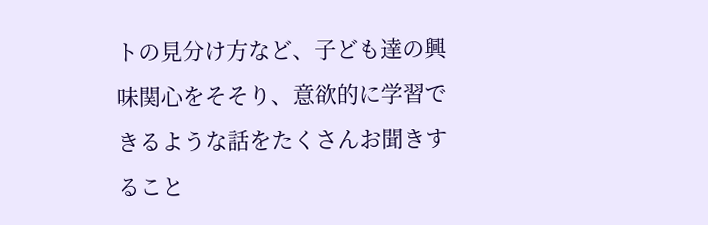トの見分け方など、子ども達の興味関心をそそり、意欲的に学習できるような話をたくさんお聞きすること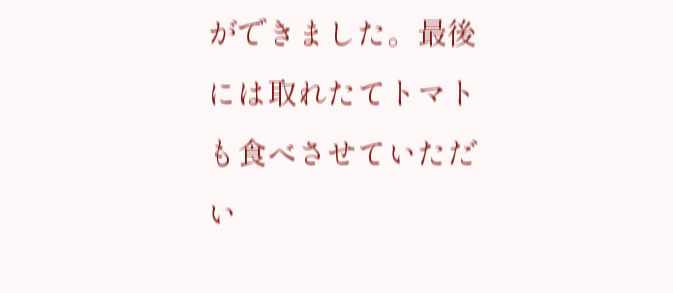ができました。最後には取れたてトマトも食べさせていただい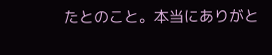たとのこと。本当にありがと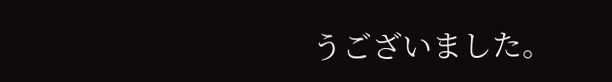うございました。